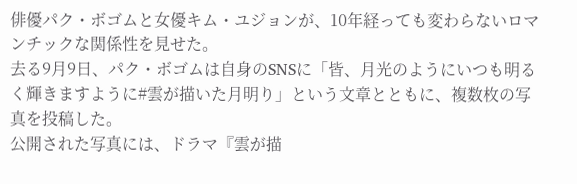俳優パク・ボゴムと女優キム・ユジョンが、10年経っても変わらないロマンチックな関係性を見せた。
去る9月9日、パク・ボゴムは自身のSNSに「皆、月光のようにいつも明るく輝きますように#雲が描いた月明り」という文章とともに、複数枚の写真を投稿した。
公開された写真には、ドラマ『雲が描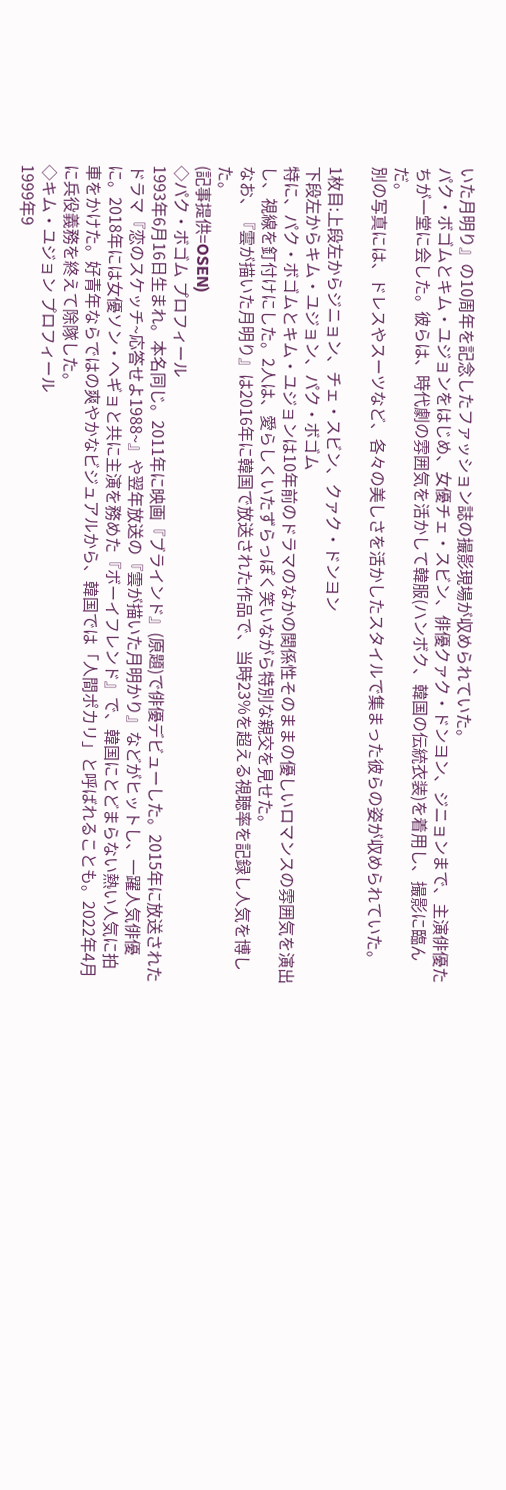いた月明り』の10周年を記念したファッション誌の撮影現場が収められていた。
パク・ボゴムとキム・ユジョンをはじめ、女優チェ・スビン、俳優クァク・ドンヨン、ジニョンまで、主演俳優たちが一堂に会した。彼らは、時代劇の雰囲気を活かして韓服(ハンボク、韓国の伝統衣装)を着用し、撮影に臨んだ。
別の写真には、ドレスやスーツなど、各々の美しさを活かしたスタイルで集まった彼らの姿が収められていた。

1枚目:上段左からジニョン、チェ・スビン、クァク・ドンヨン
下段左からキム・ユジョン、パク・ボゴム
特に、パク・ボゴムとキム・ユジョンは10年前のドラマのなかの関係性そのままの優しいロマンスの雰囲気を演出し、視線を釘付けにした。2人は、愛らしくいたずらっぽく笑いながら特別な親交を見せた。
なお、『雲が描いた月明り』は2016年に韓国で放送された作品で、当時23%を超える視聴率を記録し人気を博した。
(記事提供=OSEN)
◇パク・ボゴム プロフィール
1993年6月16日生まれ。本名同じ。2011年に映画『ブラインド』(原題)で俳優デビューした。2015年に放送されたドラマ『恋のスケッチ~応答せよ1988~』や翌年放送の『雲が描いた月明かり』などがヒットし、一躍人気俳優に。2018年には女優ソン・ヘギョと共に主演を務めた『ボーイフレンド』で、韓国にとどまらない熱い人気に拍車をかけた。好青年ならではの爽やかなビジュアルから、韓国では「人間ポカリ」と呼ばれることも。2022年4月に兵役義務を終えて除隊した。
◇キム・ユジョン プロフィール
1999年9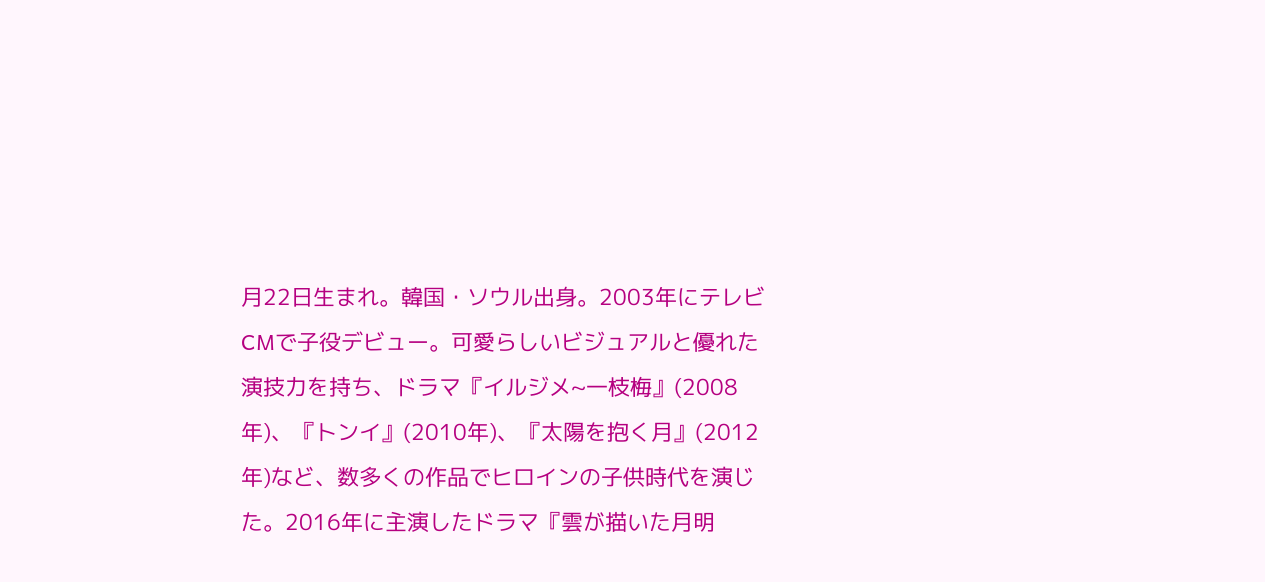月22日生まれ。韓国・ソウル出身。2003年にテレビCMで子役デビュー。可愛らしいビジュアルと優れた演技力を持ち、ドラマ『イルジメ~一枝梅』(2008年)、『トンイ』(2010年)、『太陽を抱く月』(2012年)など、数多くの作品でヒロインの子供時代を演じた。2016年に主演したドラマ『雲が描いた月明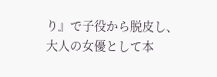り』で子役から脱皮し、大人の女優として本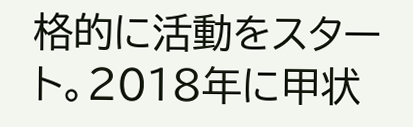格的に活動をスタート。2018年に甲状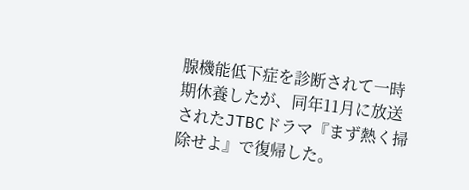腺機能低下症を診断されて一時期休養したが、同年11月に放送されたJTBCドラマ『まず熱く掃除せよ』で復帰した。